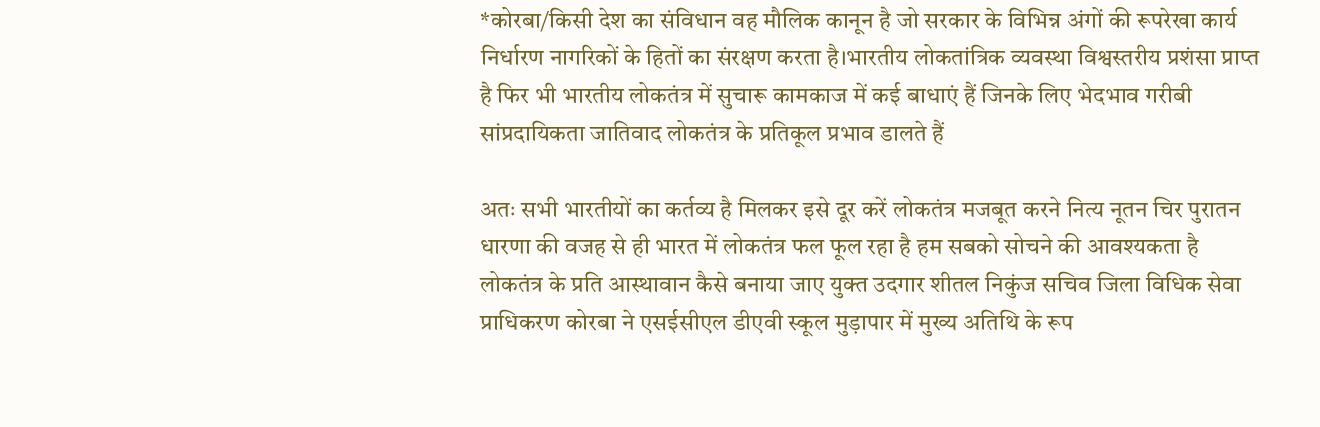*कोरबा/किसी देश का संविधान वह मौलिक कानून है जो सरकार के विभिन्न अंगों की रूपरेखा कार्य निर्धारण नागरिकों के हितों का संरक्षण करता है।भारतीय लोकतांत्रिक व्यवस्था विश्वस्तरीय प्रशंसा प्राप्त है फिर भी भारतीय लोकतंत्र में सुचारू कामकाज में कई बाधाएं हैं जिनके लिए भेदभाव गरीबी सांप्रदायिकता जातिवाद लोकतंत्र के प्रतिकूल प्रभाव डालते हैं

अतः सभी भारतीयों का कर्तव्य है मिलकर इसे दूर करें लोकतंत्र मजबूत करने नित्य नूतन चिर पुरातन धारणा की वजह से ही भारत में लोकतंत्र फल फूल रहा है हम सबको सोचने की आवश्यकता है लोकतंत्र के प्रति आस्थावान कैसे बनाया जाए युक्त उदगार शीतल निकुंज सचिव जिला विधिक सेवा प्राधिकरण कोरबा ने एसईसीएल डीएवी स्कूल मुड़ापार में मुख्य अतिथि के रूप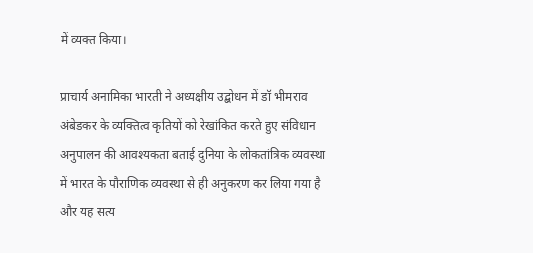में व्यक्त किया।

प्राचार्य अनामिका भारती ने अध्यक्षीय उद्बोधन में डॉ भीमराव अंबेडकर के व्यक्तित्व कृतियों को रेखांकित करते हुए संविधान अनुपालन की आवश्यकता बताई दुनिया के लोकतांत्रिक व्यवस्था में भारत के पौराणिक व्यवस्था से ही अनुकरण कर लिया गया है और यह सत्य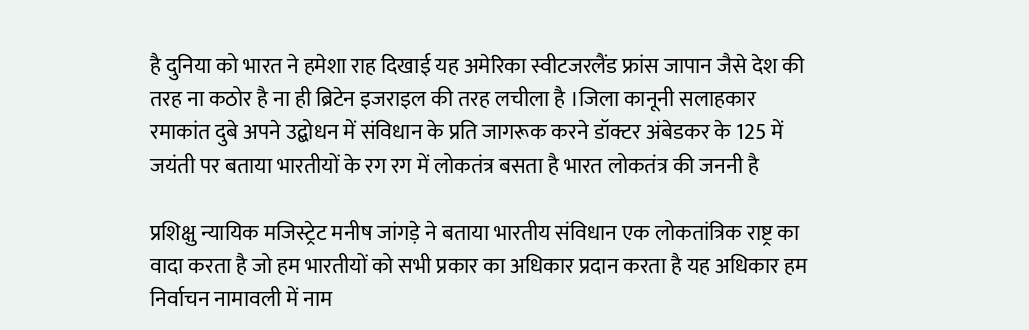है दुनिया को भारत ने हमेशा राह दिखाई यह अमेरिका स्वीटजरलैंड फ्रांस जापान जैसे देश की तरह ना कठोर है ना ही ब्रिटेन इजराइल की तरह लचीला है ।जिला कानूनी सलाहकार रमाकांत दुबे अपने उद्बोधन में संविधान के प्रति जागरूक करने डॉक्टर अंबेडकर के 125 में जयंती पर बताया भारतीयों के रग रग में लोकतंत्र बसता है भारत लोकतंत्र की जननी है

प्रशिक्षु न्यायिक मजिस्ट्रेट मनीष जांगड़े ने बताया भारतीय संविधान एक लोकतांत्रिक राष्ट्र का वादा करता है जो हम भारतीयों को सभी प्रकार का अधिकार प्रदान करता है यह अधिकार हम निर्वाचन नामावली में नाम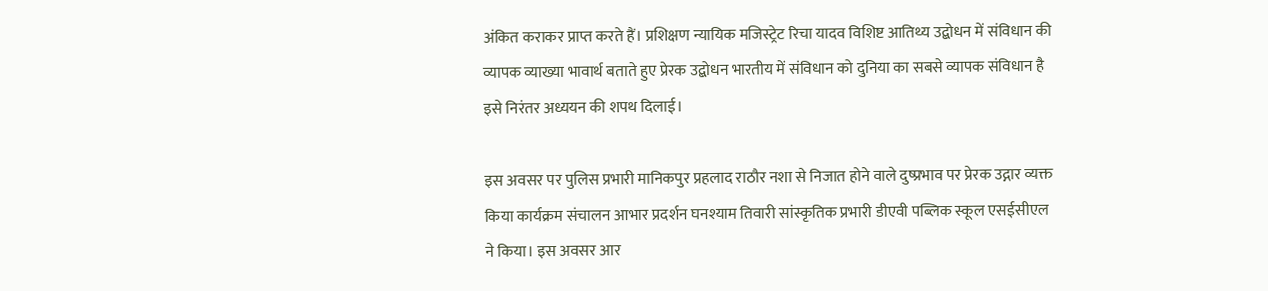अंकित कराकर प्राप्त करते हैं। प्रशिक्षण न्यायिक मजिस्ट्रेट रिचा यादव विशिष्ट आतिथ्य उद्बोधन में संविधान की व्यापक व्याख्या भावार्थ बताते हुए प्रेरक उद्बोधन भारतीय में संविधान को दुनिया का सबसे व्यापक संविधान है इसे निरंतर अध्ययन की शपथ दिलाई।

इस अवसर पर पुलिस प्रभारी मानिकपुर प्रहलाद राठौर नशा से निजात होने वाले दुष्प्रभाव पर प्रेरक उद्गार व्यक्त किया कार्यक्रम संचालन आभार प्रदर्शन घनश्याम तिवारी सांस्कृतिक प्रभारी डीएवी पब्लिक स्कूल एसईसीएल ने किया। इस अवसर आर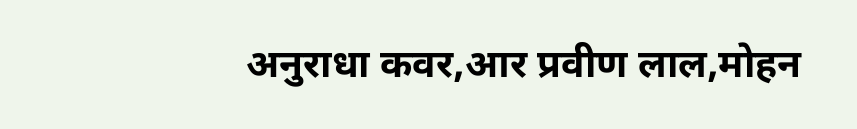अनुराधा कवर,आर प्रवीण लाल,मोहन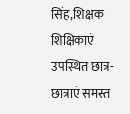सिंह,शिक्षक शिक्षिकाएं उपस्थित छात्र-छात्राएं समस्त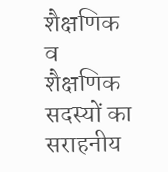शैक्षणिक व शैक्षणिक सदस्यों का सराहनीय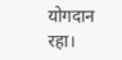योगदान रहा।